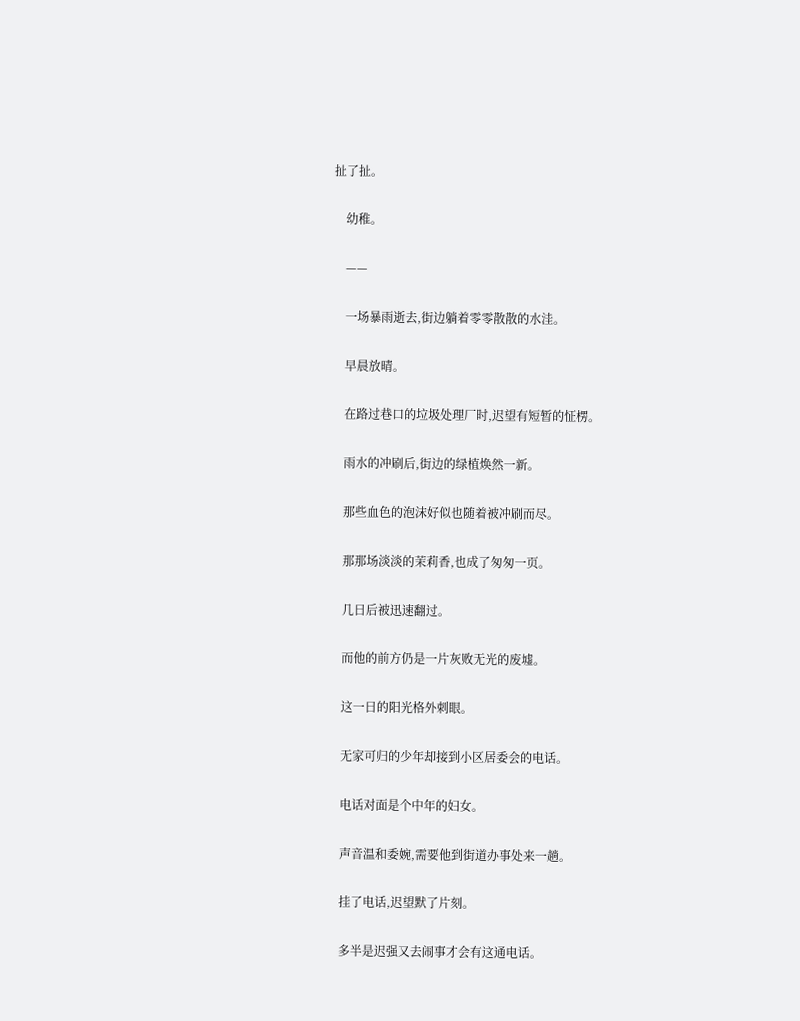扯了扯。

    幼稚。

    ——

    一场暴雨逝去,街边躺着零零散散的水洼。

    早晨放晴。

    在路过巷口的垃圾处理厂时,迟望有短暂的怔楞。

    雨水的冲刷后,街边的绿植焕然一新。

    那些血色的泡沫好似也随着被冲刷而尽。

    那那场淡淡的茉莉香,也成了匆匆一页。

    几日后被迅速翻过。

    而他的前方仍是一片灰败无光的废墟。

    这一日的阳光格外刺眼。

    无家可归的少年却接到小区居委会的电话。

    电话对面是个中年的妇女。

    声音温和委婉,需要他到街道办事处来一趟。

    挂了电话,迟望默了片刻。

    多半是迟强又去闹事才会有这通电话。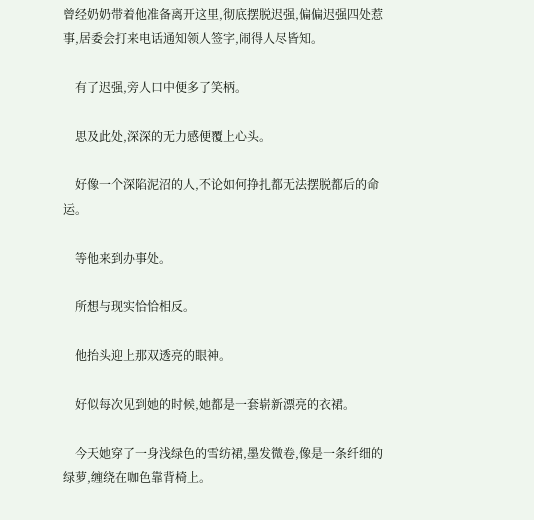曾经奶奶带着他准备离开这里,彻底摆脱迟强,偏偏迟强四处惹事,居委会打来电话通知领人签字,闹得人尽皆知。

    有了迟强,旁人口中便多了笑柄。

    思及此处,深深的无力感便覆上心头。

    好像一个深陷泥沼的人,不论如何挣扎都无法摆脱都后的命运。

    等他来到办事处。

    所想与现实恰恰相反。

    他抬头迎上那双透亮的眼神。

    好似每次见到她的时候,她都是一套崭新漂亮的衣裙。

    今天她穿了一身浅绿色的雪纺裙,墨发微卷,像是一条纤细的绿萝,缠绕在咖色靠背椅上。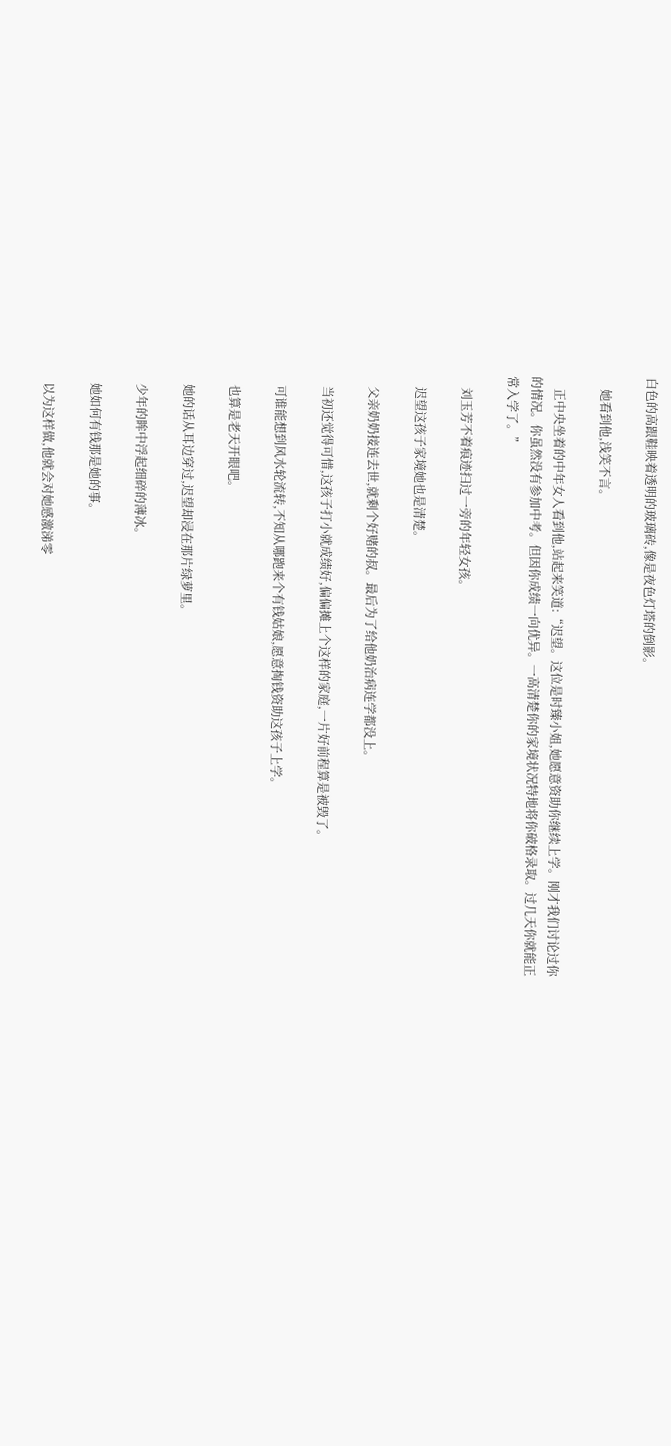白色的高跟鞋映着透明的玻璃砖,像是夜色灯塔的倒影。

    她看到他,浅笑不言。

    正中央坐着的中年女人看到他,站起来笑道:“迟望。这位是时臻小姐,她愿意资助你继续上学。刚才我们讨论过你的情况。你虽然没有参加中考。但因你成绩一向优异。一高清楚你的家境状况特地将你破格录取。过几天你就能正常入学了。”

    刘玉芳不着痕迹扫过一旁的年轻女孩。

    迟望这孩子家境她也是清楚。

    父亲奶奶接连去世,就剩个好赌的叔。最后为了给他奶治病连学都没上。

    当初还觉得可惜,这孩子打小就成绩好,偏偏摊上个这样的家庭,一片好前程算是被毁了。

    可谁能想到风水轮流转,不知从哪跑来个有钱姑娘,愿意掏钱资助这孩子上学。

    也算是老天开眼吧。

    她的话从耳边穿过,迟望却浸在那片绿萝里。

    少年的眸中浮起细碎的薄冰。

    她如何有钱那是她的事。

    以为这样做,他就会对她感激涕零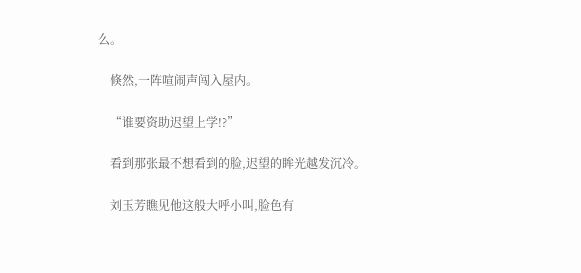么。

    倏然,一阵喧闹声闯入屋内。

    “谁要资助迟望上学!?”

    看到那张最不想看到的脸,迟望的眸光越发沉冷。

    刘玉芳瞧见他这般大呼小叫,脸色有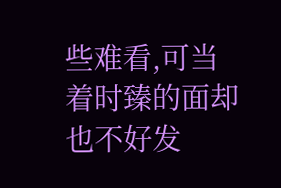些难看,可当着时臻的面却也不好发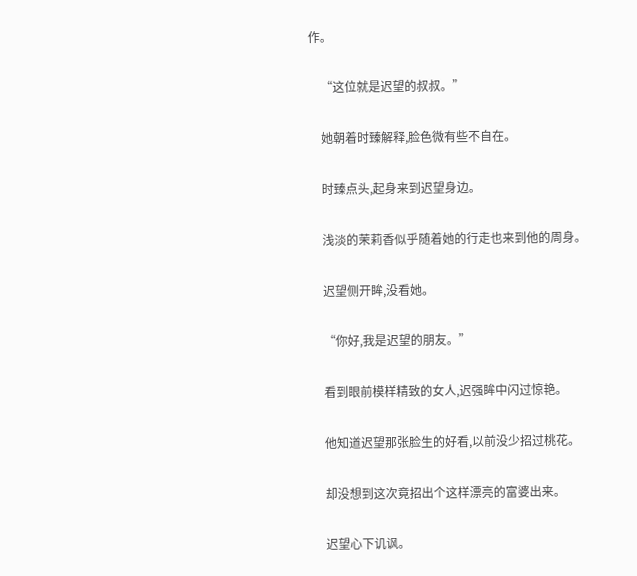作。

    “这位就是迟望的叔叔。”

    她朝着时臻解释,脸色微有些不自在。

    时臻点头,起身来到迟望身边。

    浅淡的茉莉香似乎随着她的行走也来到他的周身。

    迟望侧开眸,没看她。

    “你好,我是迟望的朋友。”

    看到眼前模样精致的女人,迟强眸中闪过惊艳。

    他知道迟望那张脸生的好看,以前没少招过桃花。

    却没想到这次竟招出个这样漂亮的富婆出来。

    迟望心下讥讽。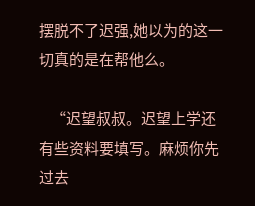摆脱不了迟强,她以为的这一切真的是在帮他么。

    “迟望叔叔。迟望上学还有些资料要填写。麻烦你先过去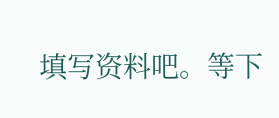填写资料吧。等下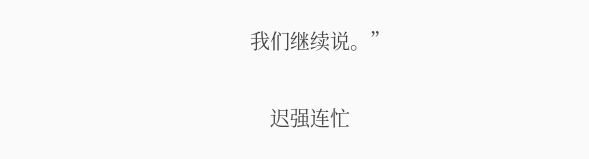我们继续说。”

    迟强连忙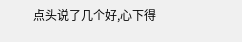点头说了几个好,心下得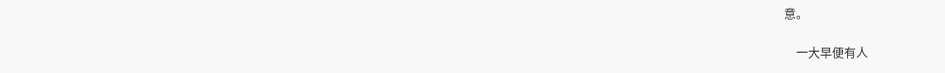意。

    一大早便有人